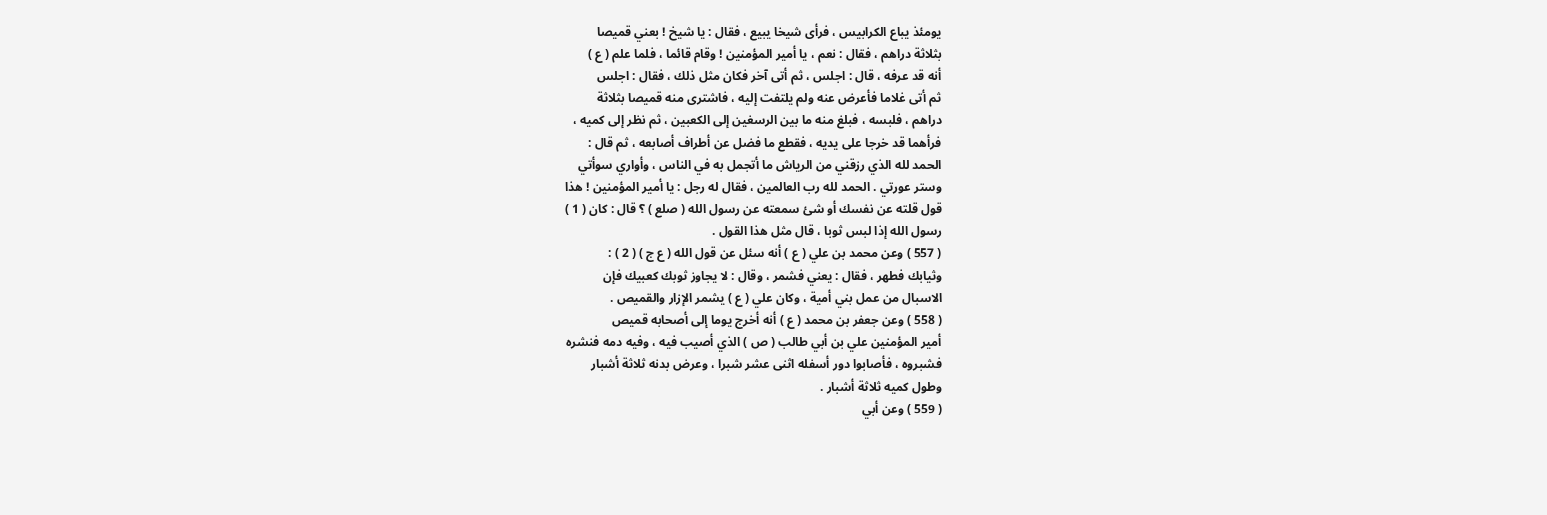يومئذ يباع الكرابيس ، فرأى شيخا يبيع ، فقال : يا شيخ ! بعني قميصا
بثلاثة دراهم ، فقال : نعم ، يا أمير المؤمنين ! وقام قائما ، فلما علم ( ع )
أنه قد عرفه ، قال : اجلس ، ثم أتى آخر فكان مثل ذلك ، فقال : اجلس
ثم أتى غلاما فأعرض عنه ولم يلتفت إليه ، فاشترى منه قميصا بثلاثة
دراهم ، فلبسه ، فبلغ منه ما بين الرسغين إلى الكعبين ، ثم نظر إلى كميه ،
فرأهما قد خرجا على يديه ، فقطع ما فضل عن أطراف أصابعه ، ثم قال :
الحمد لله الذي رزقني من الرياش ما أتجمل به في الناس ، وأواري سوأتي
وستر عورتي . الحمد لله رب العالمين ، فقال له رجل : يا أمير المؤمنين ! هذا
قول قلته عن نفسك أو شئ سمعته عن رسول الله ( صلع ) ؟ قال : كان ( 1 )
رسول الله إذا لبس ثوبا ، قال مثل هذا القول .
( 557 ) وعن محمد بن علي ( ع ) أنه سئل عن قول الله ( ع ج ) ( 2 ) :
وثيابك فطهر ، فقال : يعني فشمر ، وقال : لا يجاوز ثوبك كعبيك فإن
الاسبال من عمل بني أمية ، وكان علي ( ع ) يشمر الإزار والقميص .
( 558 ) وعن جعفر بن محمد ( ع ) أنه أخرج يوما إلى أصحابه قميص
أمير المؤمنين علي بن أبي طالب ( ص ) الذي أصيب فيه ، وفيه دمه فنشره
فشبروه ، فأصابوا دور أسفله اثنى عشر شبرا ، وعرض بدنه ثلاثة أشبار
وطول كميه ثلاثة أشبار .
( 559 ) وعن أبي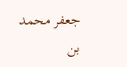جعفر محمد بن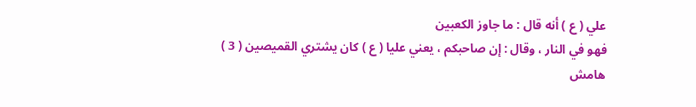علي ( ع ) أنه قال : ما جاوز الكعبين
فهو في النار ، وقال : إن صاحبكم ، يعني عليا ( ع ) كان يشتري القميصين ( 3 )
هامش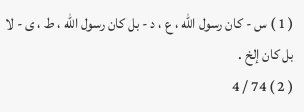( 1 ) س - كان رسول الله ، ع ، د - بل كان رسول الله ، ط ، ى - لا بل كان إلخ .
( 2 ) 74 / 4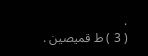.
( 3 ) ط قميصين .